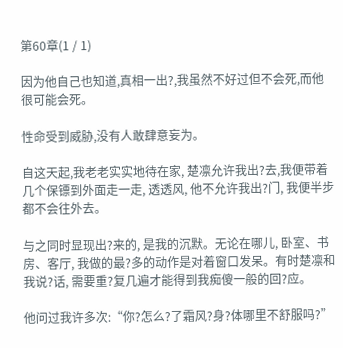第60章(1 / 1)

因为他自己也知道,真相一出?,我虽然不好过但不会死,而他很可能会死。

性命受到威胁,没有人敢肆意妄为。

自这天起,我老老实实地待在家, 楚凛允许我出?去,我便带着几个保镖到外面走一走, 透透风, 他不允许我出?门, 我便半步都不会往外去。

与之同时显现出?来的, 是我的沉默。无论在哪儿, 卧室、书房、客厅, 我做的最?多的动作是对着窗口发呆。有时楚凛和我说?话, 需要重?复几遍才能得到我痴傻一般的回?应。

他问过我许多次:“你?怎么?了霜风?身?体哪里不舒服吗?”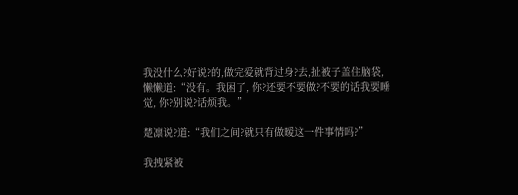我没什么?好说?的,做完爱就背过身?去,扯被子盖住脑袋, 懒懒道:“没有。我困了, 你?还要不要做?不要的话我要睡觉, 你?别说?话烦我。”

楚凛说?道:“我们之间?就只有做暧这一件事情吗?”

我拽紧被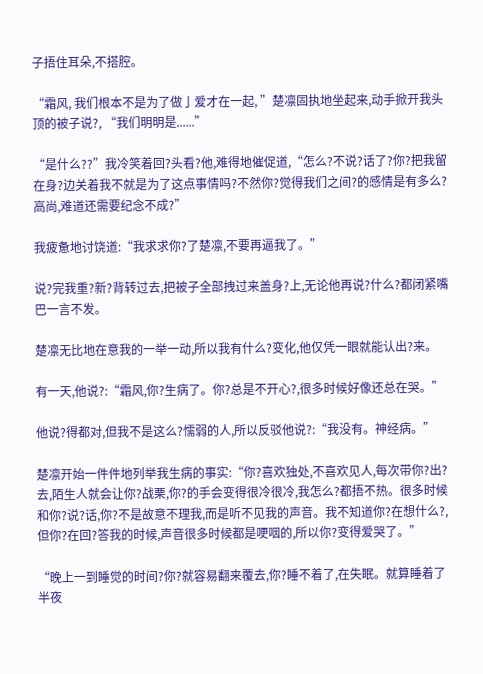子捂住耳朵,不搭腔。

“霜风, 我们根本不是为了做亅爱才在一起, ”楚凛固执地坐起来,动手掀开我头顶的被子说?, “我们明明是......”

“是什么??”我冷笑着回?头看?他,难得地催促道,“怎么?不说?话了?你?把我留在身?边关着我不就是为了这点事情吗?不然你?觉得我们之间?的感情是有多么?高尚,难道还需要纪念不成?”

我疲惫地讨饶道:“我求求你?了楚凛,不要再逼我了。”

说?完我重?新?背转过去,把被子全部拽过来盖身?上,无论他再说?什么?都闭紧嘴巴一言不发。

楚凛无比地在意我的一举一动,所以我有什么?变化,他仅凭一眼就能认出?来。

有一天,他说?:“霜风,你?生病了。你?总是不开心?,很多时候好像还总在哭。”

他说?得都对,但我不是这么?懦弱的人,所以反驳他说?:“我没有。神经病。”

楚凛开始一件件地列举我生病的事实:“你?喜欢独处,不喜欢见人,每次带你?出?去,陌生人就会让你?战栗,你?的手会变得很冷很冷,我怎么?都捂不热。很多时候和你?说?话,你?不是故意不理我,而是听不见我的声音。我不知道你?在想什么?,但你?在回?答我的时候,声音很多时候都是哽咽的,所以你?变得爱哭了。”

“晚上一到睡觉的时间?你?就容易翻来覆去,你?睡不着了,在失眠。就算睡着了半夜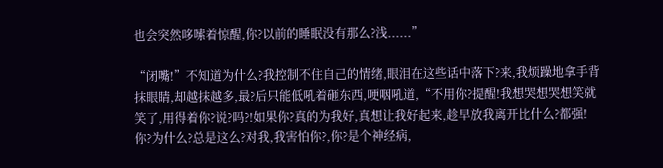也会突然哆嗦着惊醒,你?以前的睡眠没有那么?浅......”

“闭嘴!”不知道为什么?我控制不住自己的情绪,眼泪在这些话中落下?来,我烦躁地拿手背抹眼睛,却越抹越多,最?后只能低吼着砸东西,哽咽吼道,“不用你?提醒!我想哭想哭想笑就笑了,用得着你?说?吗?!如果你?真的为我好,真想让我好起来,趁早放我离开比什么?都强!你?为什么?总是这么?对我,我害怕你?,你?是个神经病,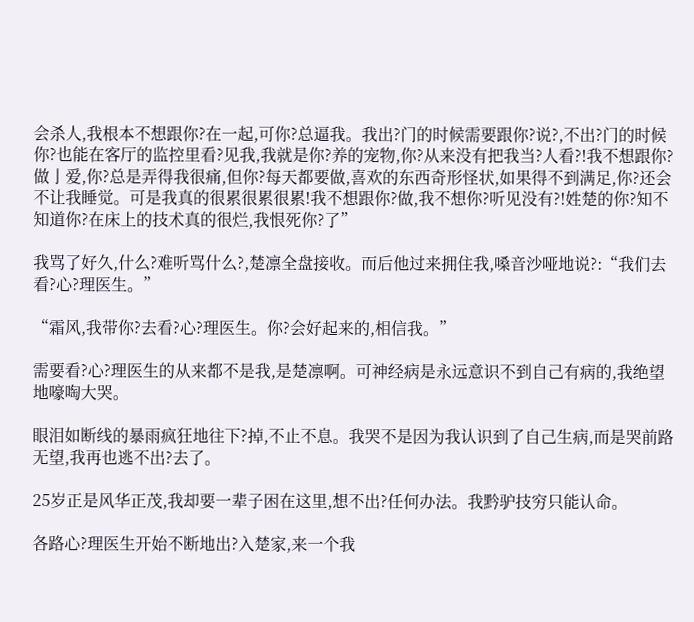会杀人,我根本不想跟你?在一起,可你?总逼我。我出?门的时候需要跟你?说?,不出?门的时候你?也能在客厅的监控里看?见我,我就是你?养的宠物,你?从来没有把我当?人看?!我不想跟你?做亅爱,你?总是弄得我很痛,但你?每天都要做,喜欢的东西奇形怪状,如果得不到满足,你?还会不让我睡觉。可是我真的很累很累很累!我不想跟你?做,我不想你?听见没有?!姓楚的你?知不知道你?在床上的技术真的很烂,我恨死你?了”

我骂了好久,什么?难听骂什么?,楚凛全盘接收。而后他过来拥住我,嗓音沙哑地说?:“我们去看?心?理医生。”

“霜风,我带你?去看?心?理医生。你?会好起来的,相信我。”

需要看?心?理医生的从来都不是我,是楚凛啊。可神经病是永远意识不到自己有病的,我绝望地嚎啕大哭。

眼泪如断线的暴雨疯狂地往下?掉,不止不息。我哭不是因为我认识到了自己生病,而是哭前路无望,我再也逃不出?去了。

25岁正是风华正茂,我却要一辈子困在这里,想不出?任何办法。我黔驴技穷只能认命。

各路心?理医生开始不断地出?入楚家,来一个我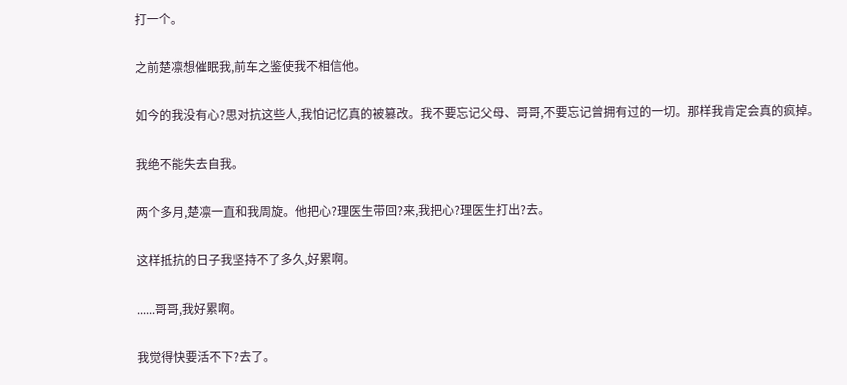打一个。

之前楚凛想催眠我,前车之鉴使我不相信他。

如今的我没有心?思对抗这些人,我怕记忆真的被篡改。我不要忘记父母、哥哥,不要忘记曾拥有过的一切。那样我肯定会真的疯掉。

我绝不能失去自我。

两个多月,楚凛一直和我周旋。他把心?理医生带回?来,我把心?理医生打出?去。

这样抵抗的日子我坚持不了多久,好累啊。

......哥哥,我好累啊。

我觉得快要活不下?去了。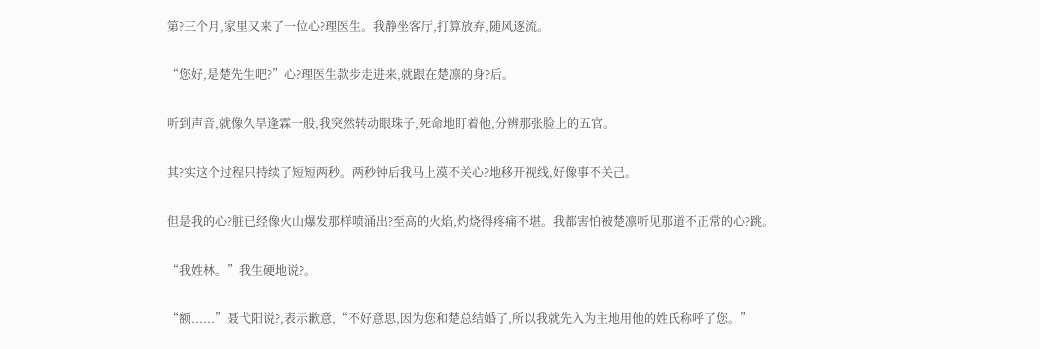第?三个月,家里又来了一位心?理医生。我静坐客厅,打算放弃,随风逐流。

“您好,是楚先生吧?”心?理医生款步走进来,就跟在楚凛的身?后。

听到声音,就像久旱逢霖一般,我突然转动眼珠子,死命地盯着他,分辨那张脸上的五官。

其?实这个过程只持续了短短两秒。两秒钟后我马上漠不关心?地移开视线,好像事不关己。

但是我的心?脏已经像火山爆发那样喷涌出?至高的火焰,灼烧得疼痛不堪。我都害怕被楚凛听见那道不正常的心?跳。

“我姓林。”我生硬地说?。

“额......”聂弋阳说?,表示歉意,“不好意思,因为您和楚总结婚了,所以我就先入为主地用他的姓氏称呼了您。”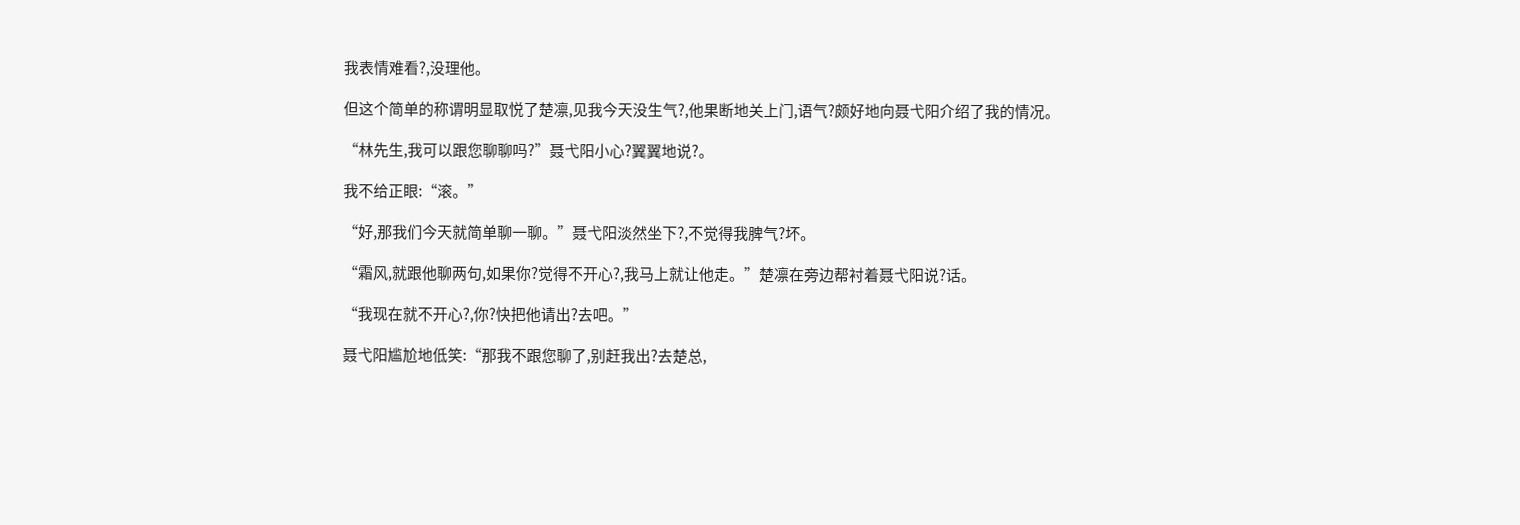我表情难看?,没理他。

但这个简单的称谓明显取悦了楚凛,见我今天没生气?,他果断地关上门,语气?颇好地向聂弋阳介绍了我的情况。

“林先生,我可以跟您聊聊吗?”聂弋阳小心?翼翼地说?。

我不给正眼:“滚。”

“好,那我们今天就简单聊一聊。”聂弋阳淡然坐下?,不觉得我脾气?坏。

“霜风,就跟他聊两句,如果你?觉得不开心?,我马上就让他走。”楚凛在旁边帮衬着聂弋阳说?话。

“我现在就不开心?,你?快把他请出?去吧。”

聂弋阳尴尬地低笑:“那我不跟您聊了,别赶我出?去楚总,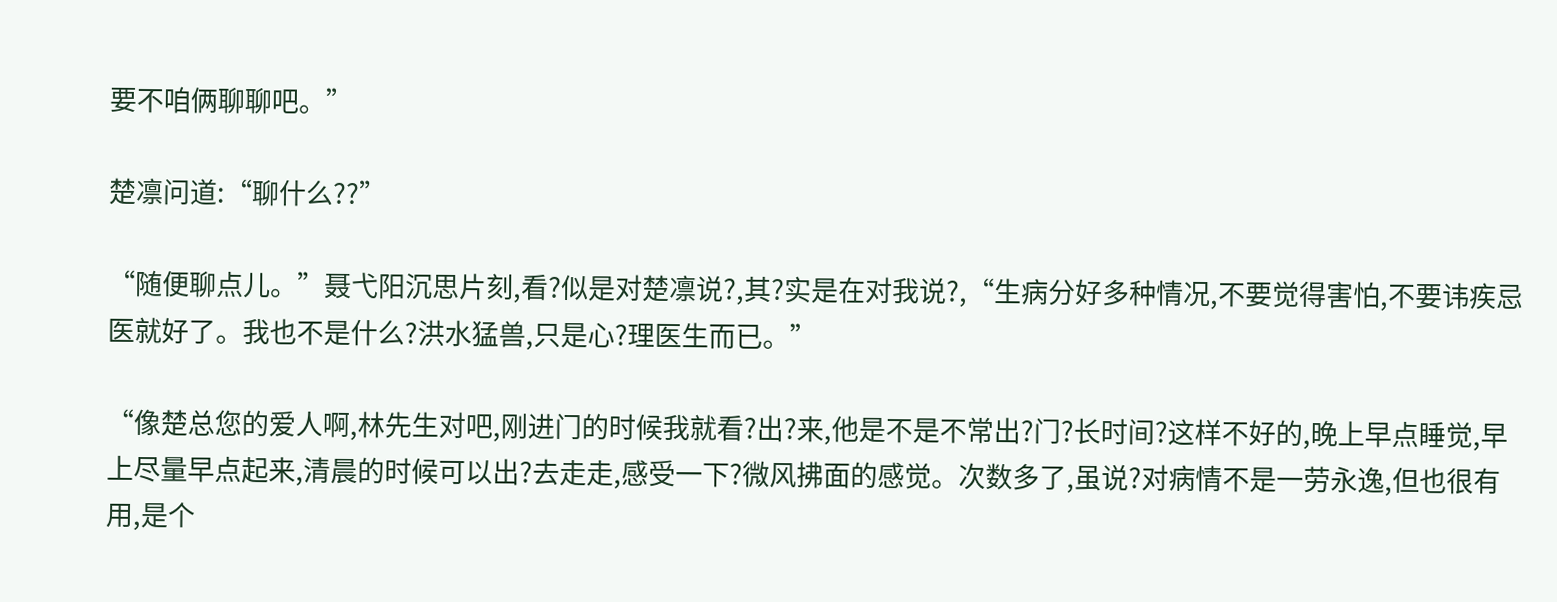要不咱俩聊聊吧。”

楚凛问道:“聊什么??”

“随便聊点儿。”聂弋阳沉思片刻,看?似是对楚凛说?,其?实是在对我说?,“生病分好多种情况,不要觉得害怕,不要讳疾忌医就好了。我也不是什么?洪水猛兽,只是心?理医生而已。”

“像楚总您的爱人啊,林先生对吧,刚进门的时候我就看?出?来,他是不是不常出?门?长时间?这样不好的,晚上早点睡觉,早上尽量早点起来,清晨的时候可以出?去走走,感受一下?微风拂面的感觉。次数多了,虽说?对病情不是一劳永逸,但也很有用,是个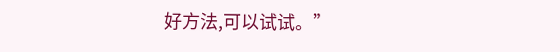好方法,可以试试。”